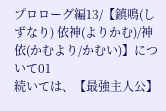プロローグ編13/【鎮鳴(しずなり) 依神(よりかむ)/神依(かむより/かむい)】について01
続いては、【最強主人公】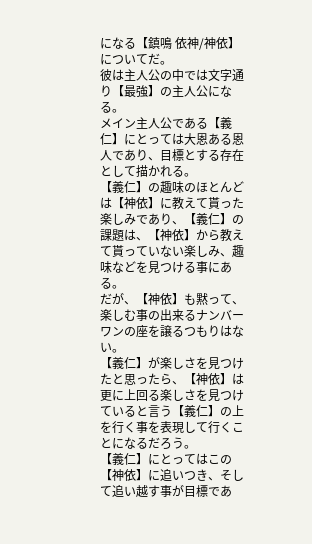になる【鎮鳴 依神/神依】についてだ。
彼は主人公の中では文字通り【最強】の主人公になる。
メイン主人公である【義仁】にとっては大恩ある恩人であり、目標とする存在として描かれる。
【義仁】の趣味のほとんどは【神依】に教えて貰った楽しみであり、【義仁】の課題は、【神依】から教えて貰っていない楽しみ、趣味などを見つける事にある。
だが、【神依】も黙って、楽しむ事の出来るナンバーワンの座を譲るつもりはない。
【義仁】が楽しさを見つけたと思ったら、【神依】は更に上回る楽しさを見つけていると言う【義仁】の上を行く事を表現して行くことになるだろう。
【義仁】にとってはこの【神依】に追いつき、そして追い越す事が目標であ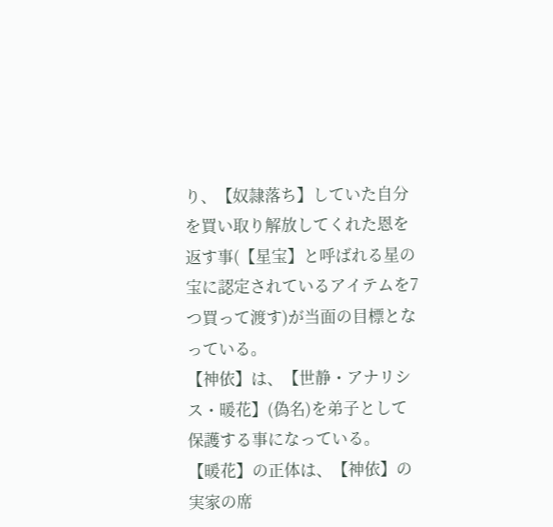り、【奴隷落ち】していた自分を買い取り解放してくれた恩を返す事(【星宝】と呼ばれる星の宝に認定されているアイテムを7つ買って渡す)が当面の目標となっている。
【神依】は、【世静・アナリシス・暖花】(偽名)を弟子として保護する事になっている。
【暖花】の正体は、【神依】の実家の席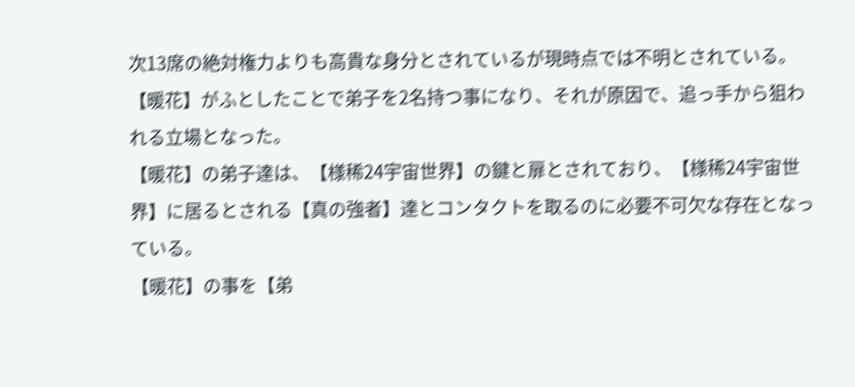次13席の絶対権力よりも高貴な身分とされているが現時点では不明とされている。
【暖花】がふとしたことで弟子を2名持つ事になり、それが原因で、追っ手から狙われる立場となった。
【暖花】の弟子達は、【様稀24宇宙世界】の鍵と扉とされており、【様稀24宇宙世界】に居るとされる【真の強者】達とコンタクトを取るのに必要不可欠な存在となっている。
【暖花】の事を【弟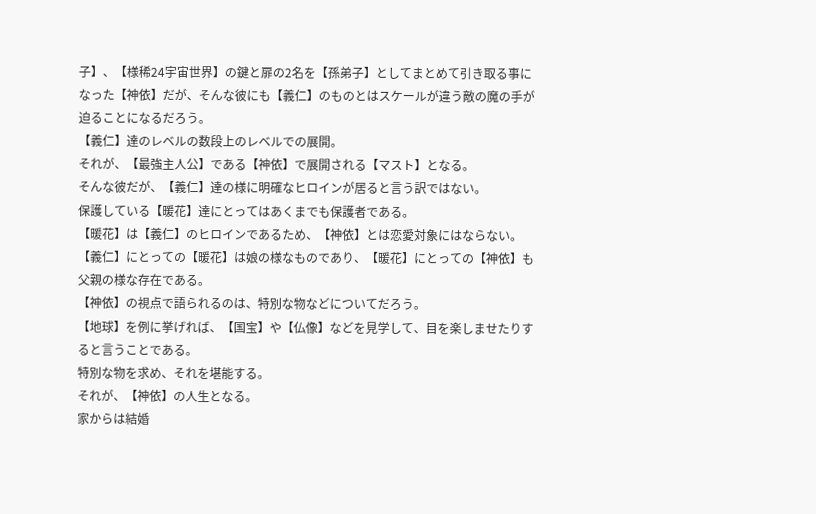子】、【様稀24宇宙世界】の鍵と扉の2名を【孫弟子】としてまとめて引き取る事になった【神依】だが、そんな彼にも【義仁】のものとはスケールが違う敵の魔の手が迫ることになるだろう。
【義仁】達のレベルの数段上のレベルでの展開。
それが、【最強主人公】である【神依】で展開される【マスト】となる。
そんな彼だが、【義仁】達の様に明確なヒロインが居ると言う訳ではない。
保護している【暖花】達にとってはあくまでも保護者である。
【暖花】は【義仁】のヒロインであるため、【神依】とは恋愛対象にはならない。
【義仁】にとっての【暖花】は娘の様なものであり、【暖花】にとっての【神依】も父親の様な存在である。
【神依】の視点で語られるのは、特別な物などについてだろう。
【地球】を例に挙げれば、【国宝】や【仏像】などを見学して、目を楽しませたりすると言うことである。
特別な物を求め、それを堪能する。
それが、【神依】の人生となる。
家からは結婚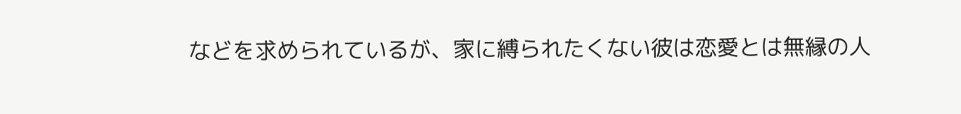などを求められているが、家に縛られたくない彼は恋愛とは無縁の人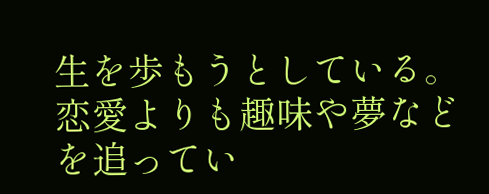生を歩もうとしている。
恋愛よりも趣味や夢などを追ってい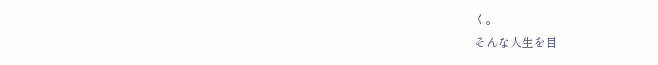く。
そんな人生を目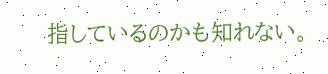指しているのかも知れない。